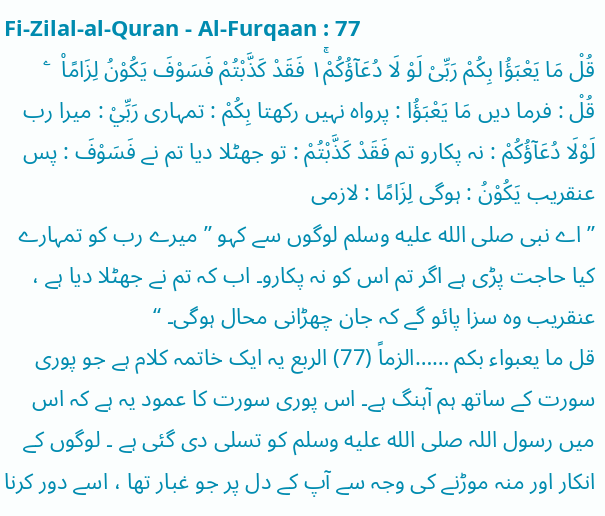Fi-Zilal-al-Quran - Al-Furqaan : 77
قُلْ مَا یَعْبَؤُا بِكُمْ رَبِّیْ لَوْ لَا دُعَآؤُكُمْ١ۚ فَقَدْ كَذَّبْتُمْ فَسَوْفَ یَكُوْنُ لِزَامًا۠   ۧ
قُلْ : فرما دیں مَا يَعْبَؤُا : پرواہ نہیں رکھتا بِكُمْ : تمہاری رَبِّيْ : میرا رب لَوْلَا دُعَآؤُكُمْ : نہ پکارو تم فَقَدْ كَذَّبْتُمْ : تو جھٹلا دیا تم نے فَسَوْفَ : پس عنقریب يَكُوْنُ : ہوگی لِزَامًا : لازمی
” اے نبی صلى الله عليه وسلم لوگوں سے کہو ” میرے رب کو تمہارے کیا حاجت پڑی ہے اگر تم اس کو نہ پکارو۔ اب کہ تم نے جھٹلا دیا ہے ، عنقریب وہ سزا پائو گے کہ جان چھڑانی محال ہوگی۔ “
قل ما یعبواء بکم ……الزماً (77) الربع یہ ایک خاتمہ کلام ہے جو پوری سورت کے ساتھ ہم آہنگ ہے۔ اس پوری سورت کا عمود یہ ہے کہ اس میں رسول اللہ صلى الله عليه وسلم کو تسلی دی گئی ہے ۔ لوگوں کے انکار اور منہ موڑنے کی وجہ سے آپ کے دل پر جو غبار تھا ، اسے دور کرنا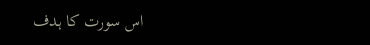اس سورت کا ہدف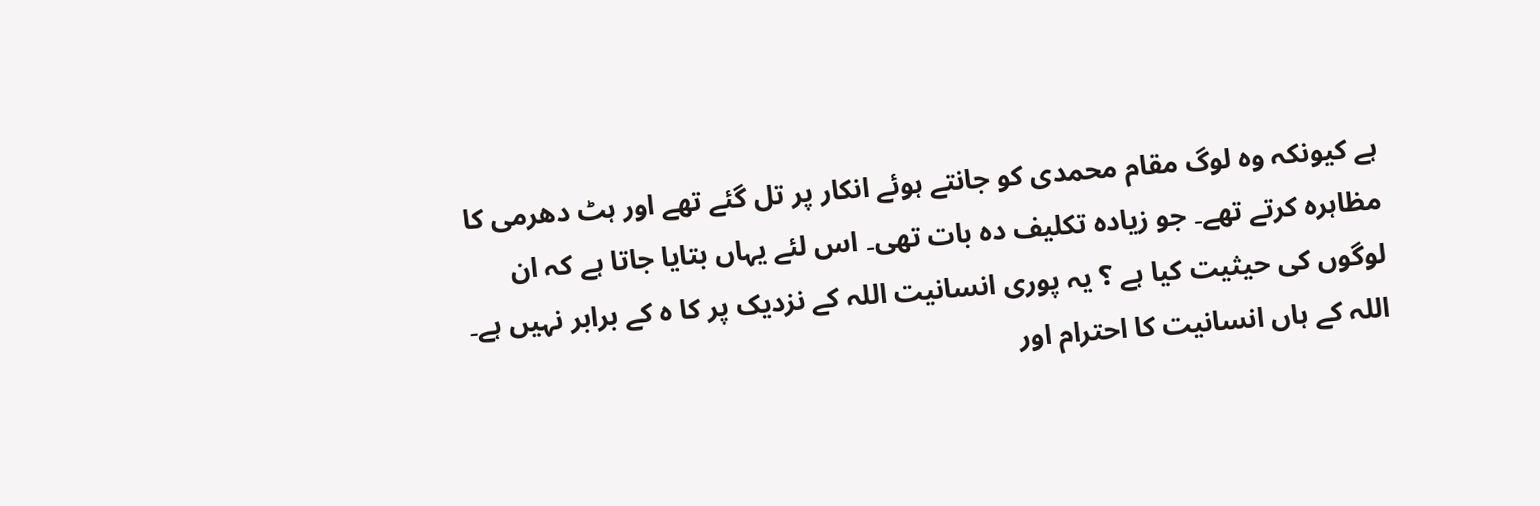ہے کیونکہ وہ لوگ مقام محمدی کو جانتے ہوئے انکار پر تل گئے تھے اور ہٹ دھرمی کا مظاہرہ کرتے تھے۔ جو زیادہ تکلیف دہ بات تھی۔ اس لئے یہاں بتایا جاتا ہے کہ ان لوگوں کی حیثیت کیا ہے ؟ یہ پوری انسانیت اللہ کے نزدیک پر کا ہ کے برابر نہیں ہے۔ اللہ کے ہاں انسانیت کا احترام اور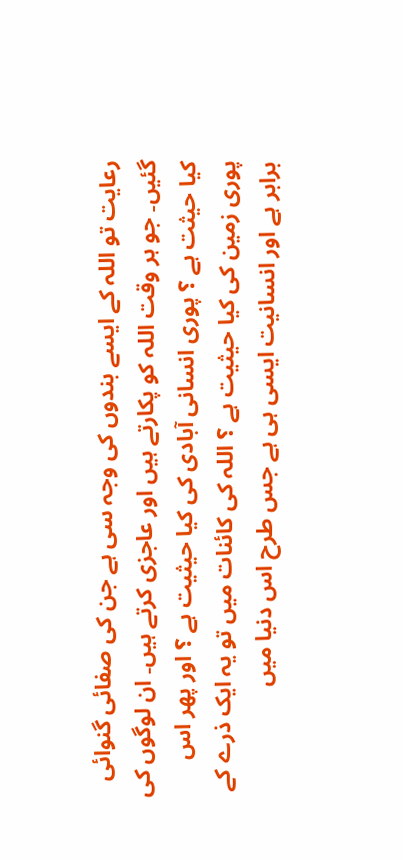رعایت تو اللہ کے ایسے بندوں کی وجہ سی ہے جن کی صفائی گنوائی گئیں۔ جو ہر وقت اللہ کو پکارتے ہیں اور عاجزی کرتے ہیں۔ ان لوگوں کی کیا حیثت ہے ؟ پوری انسانی آبادی کی کیا حیثیت ہے ؟ اور پھر اس پوری زمین کی کیا حیثیت ہے ؟ اللہ کی کائنات میں تو یہ ایک ذرے کے برابر ہے اور انسانیت ایسی ہی ہے جس طرح اس دنیا میں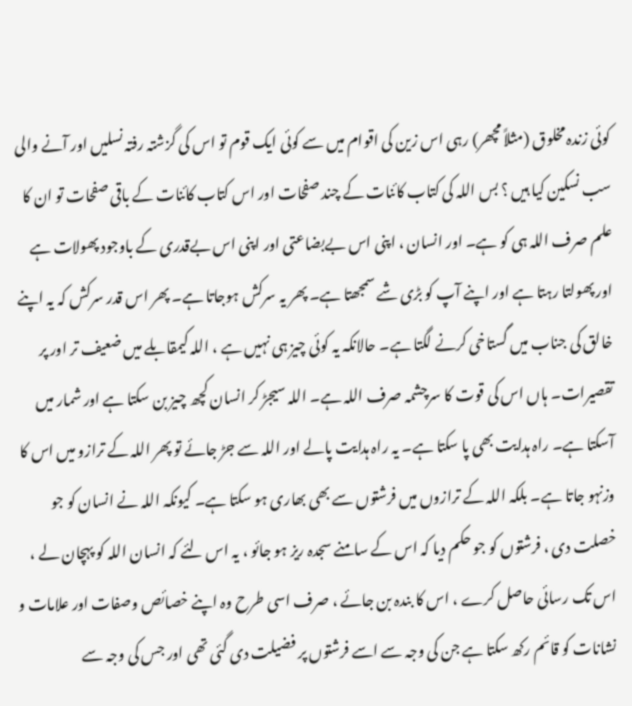کوئی زندہ مخلوق (مثلاً مچھر) رہی اس زین کی اقوام میں سے کوئی ایک قوم تو اس کی گزشتہ رفتہ نسلیں اور آنے والی سب نسکین کیا ہیں ؟ بس اللہ کی کتاب کائنات کے چند صفحات اور اس کتاب کائنات کے باقی صفحات تو ان کا علم صرف اللہ ہی کو ہے۔ اور انسان ، اپنی اس بےبضاعتی اور اپنی اس بےقدری کے باوجود پھولات ہے اور پھولتا رہتا ہے اور اپنے آپ کو بڑی شے سمجھتا ہے۔ پھر یہ سرکش ہوجاتا ہے۔ پھر اس قدر سرکش کہ یہ اپنے خالق کی جناب میں گستاخی کرنے لگتا ہے۔ حالانکہ یہ کوئی چیز ہی نہیں ہے ، اللہ کیمقابلے میں ضعیف تر اور پر تقصیرات۔ ہاں اس کی قوت کا سرچشمہ صرف اللہ ہے۔ اللہ سیجڑ کر انسان کچھ چیز بن سکتا ہے اور شمار میں آسکتا ہے۔ راہ ہدایت بھی پا سکتا ہے۔ یہ راہ ہدایت پالے اور اللہ سے جڑ جائے تو پھر اللہ کے ترازو میں اس کا وزنہو جاتا ہے۔ بلکہ اللہ کے ترازوں میں فرشتوں سے بھی بھاری ہو سکتا ہے۔ کیونکہ اللہ نے انسان کو جو خصلت دی ، فرشتوں کو جو حکم دیا کہ اس کے سامنے سجدہ ریز ہو جائو ، یہ اس لئے کہ انسان اللہ کو پہچان لے ، اس تک رسائی حاصل کرے ، اس کا بندہ بن جائے ، صرف اسی طرح وہ اپنے خصائص وصفات اور علامات و نشانات کو قائم رکھ سکتا ہے جن کی وجہ سے اسے فرشتوں پر فضیلت دی گئی تھی اور جس کی وجہ سے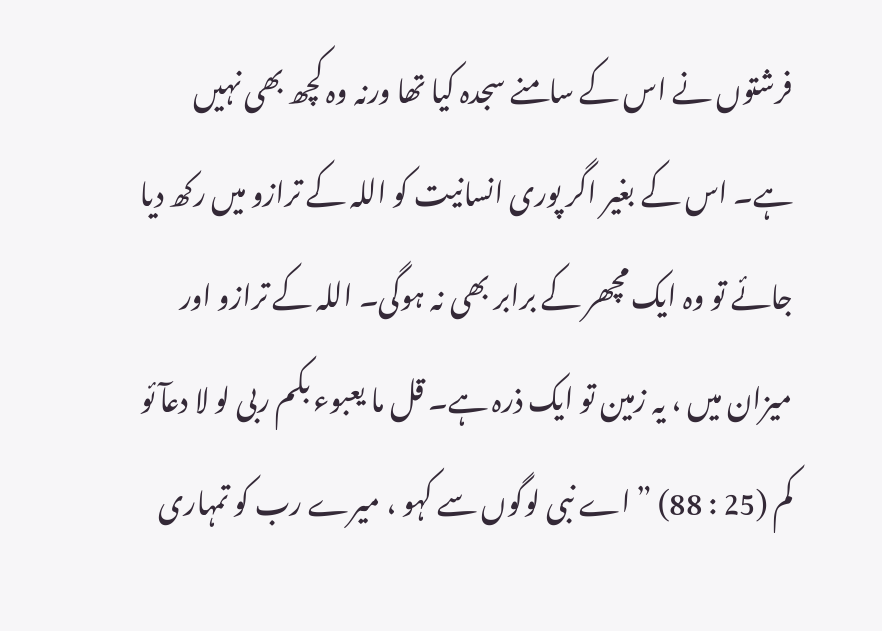فرشتوں نے اس کے سامنے سجدہ کیا تھا ورنہ وہ کچھ بھی نہیں ہے۔ اس کے بغیر اگر پوری انسانیت کو اللہ کے ترازو میں رکھ دیا جائے تو وہ ایک مچھر کے برابر بھی نہ ہوگی۔ اللہ کے ترازو اور میزان میں ، یہ زمین تو ایک ذرہ ہے۔ قل ما یعبوء بکم ربی لو لا دعآئو کم (25 : 88) ” اے نبی لوگوں سے کہو ، میرے رب کو تمہاری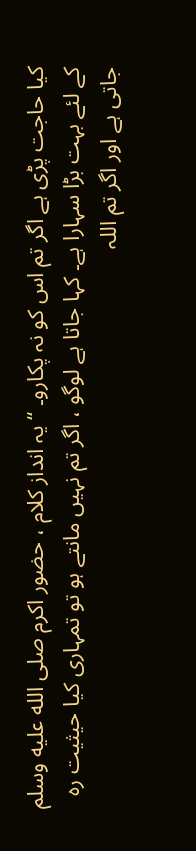کیا حاجت پڑی ہے اگر تم اس کو نہ پکارو۔ “ یہ انداز کلام ، حضور اکرم صلى الله عليه وسلم کے لئے بہت بڑا سہارا ہے۔ کہا جاتا ہے لوگو ، اگر تم نہیں مانتے ہو تو تمہاری کیا حیثیت رہ جاتی ہے اور اگر تم اللہ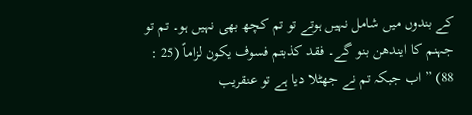کے بندوں میں شامل نہیں ہوتے تو تم کچھ بھی نہیں ہو۔ تم تو جہنم کا ایندھن بنو گے۔ فقد کذبتم فسوف یکون لزاماً (25 : 88) ” اب جبکہ تم نے جھٹلا دیا ہے تو عنقریب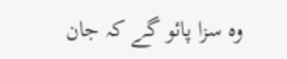وہ سزا پائو گے کہ جان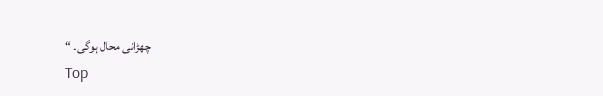چھڑانی محال ہوگی۔ “
Top